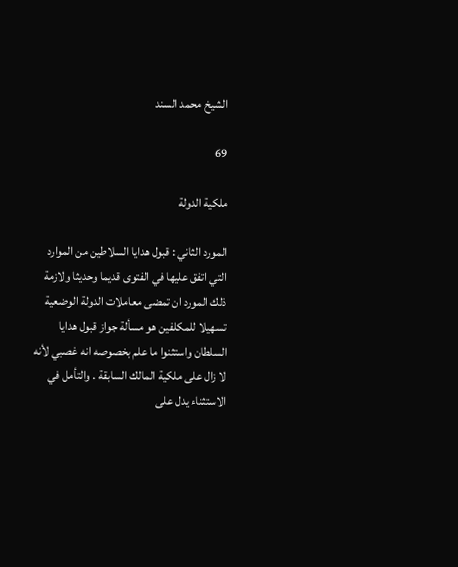الشيخ محمد السند

69

ملكية الدولة

المورد الثاني : قبول هدايا السلاطين من الموارد التي اتفق عليها في الفتوى قديما وحديثا ولازمة ذلك المورد ان تمضى معاملات الدولة الوضعية تسهيلا للمكلفين هو مسألة جواز قبول هدايا السلطان واستثنوا ما علم بخصوصه انه غصبي لأنه لا زال على ملكية المالك السابقة . والتأمل في الاستثناء يدل على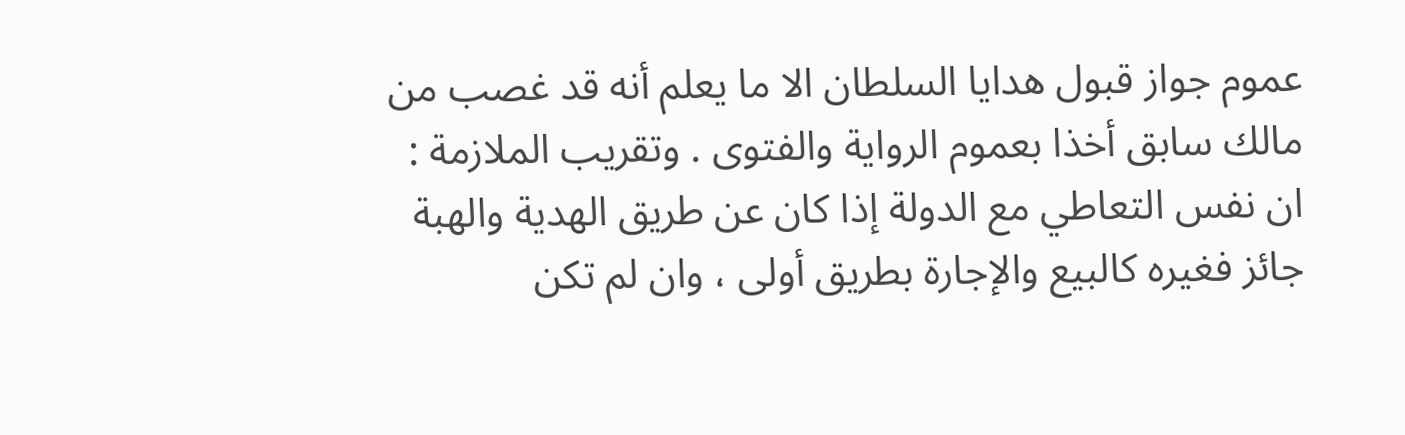عموم جواز قبول هدايا السلطان الا ما يعلم أنه قد غصب من مالك سابق أخذا بعموم الرواية والفتوى . وتقريب الملازمة : ان نفس التعاطي مع الدولة إذا كان عن طريق الهدية والهبة جائز فغيره كالبيع والإجارة بطريق أولى ، وان لم تكن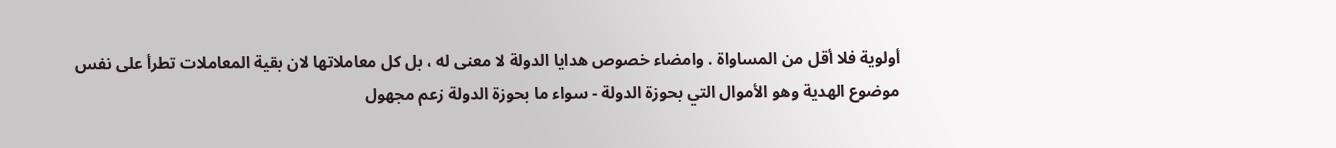أولوية فلا أقل من المساواة . وامضاء خصوص هدايا الدولة لا معنى له ، بل كل معاملاتها لان بقية المعاملات تطرأ على نفس موضوع الهدية وهو الأموال التي بحوزة الدولة - سواء ما بحوزة الدولة زعم مجهول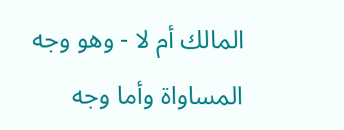المالك أم لا - وهو وجه المساواة وأما وجه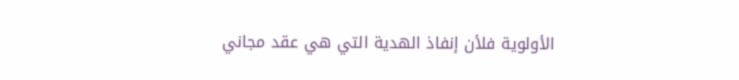الأولوية فلأن إنفاذ الهدية التي هي عقد مجاني